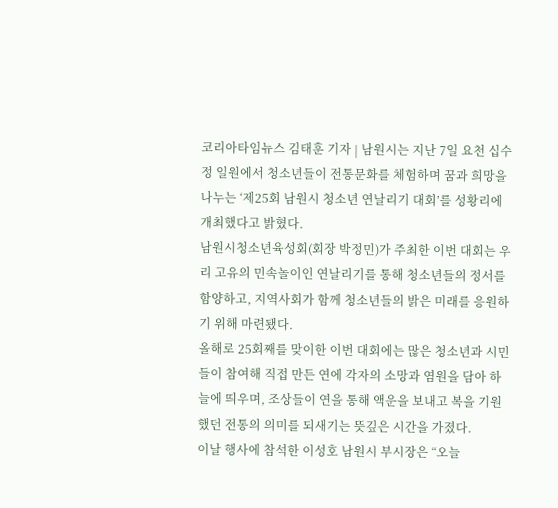코리아타임뉴스 김태훈 기자 | 남원시는 지난 7일 요천 십수정 일원에서 청소년들이 전통문화를 체험하며 꿈과 희망을 나누는 ‘제25회 남원시 청소년 연날리기 대회’를 성황리에 개최했다고 밝혔다.
남원시청소년육성회(회장 박정민)가 주최한 이번 대회는 우리 고유의 민속놀이인 연날리기를 통해 청소년들의 정서를 함양하고, 지역사회가 함께 청소년들의 밝은 미래를 응원하기 위해 마련됐다.
올해로 25회째를 맞이한 이번 대회에는 많은 청소년과 시민들이 참여해 직접 만든 연에 각자의 소망과 염원을 담아 하늘에 띄우며, 조상들이 연을 통해 액운을 보내고 복을 기원했던 전통의 의미를 되새기는 뜻깊은 시간을 가졌다.
이날 행사에 참석한 이성호 남원시 부시장은 “오늘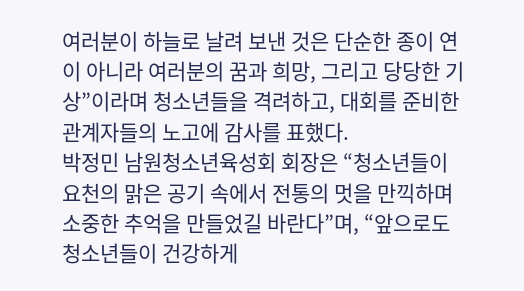여러분이 하늘로 날려 보낸 것은 단순한 종이 연이 아니라 여러분의 꿈과 희망, 그리고 당당한 기상”이라며 청소년들을 격려하고, 대회를 준비한 관계자들의 노고에 감사를 표했다.
박정민 남원청소년육성회 회장은 “청소년들이 요천의 맑은 공기 속에서 전통의 멋을 만끽하며 소중한 추억을 만들었길 바란다”며, “앞으로도 청소년들이 건강하게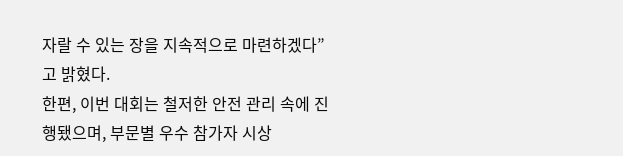자랄 수 있는 장을 지속적으로 마련하겠다”고 밝혔다.
한편, 이번 대회는 철저한 안전 관리 속에 진행됐으며, 부문별 우수 참가자 시상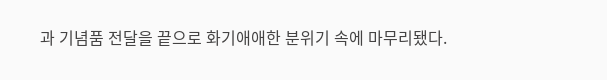과 기념품 전달을 끝으로 화기애애한 분위기 속에 마무리됐다.